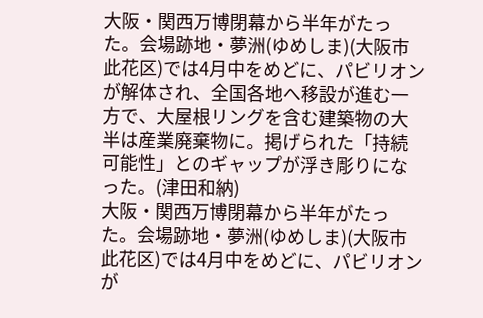大阪・関西万博閉幕から半年がたった。会場跡地・夢洲(ゆめしま)(大阪市此花区)では4月中をめどに、パビリオンが解体され、全国各地へ移設が進む一方で、大屋根リングを含む建築物の大半は産業廃棄物に。掲げられた「持続可能性」とのギャップが浮き彫りになった。(津田和納)
大阪・関西万博閉幕から半年がたった。会場跡地・夢洲(ゆめしま)(大阪市此花区)では4月中をめどに、パビリオンが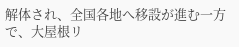解体され、全国各地へ移設が進む一方で、大屋根リ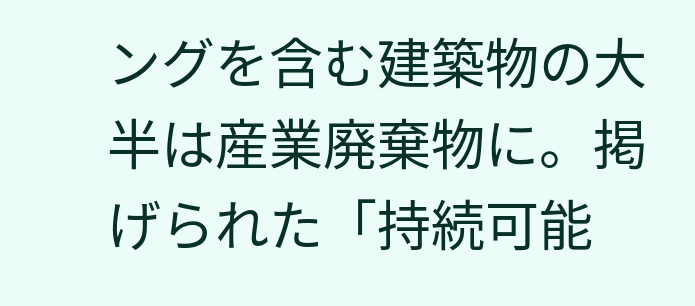ングを含む建築物の大半は産業廃棄物に。掲げられた「持続可能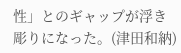性」とのギャップが浮き彫りになった。(津田和納)